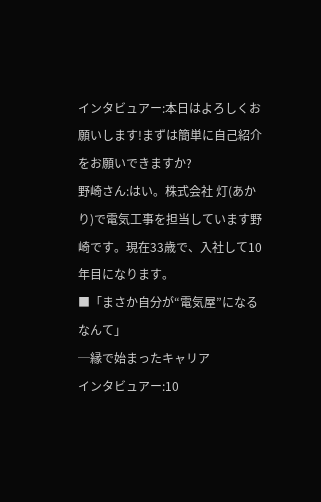インタビュアー:本日はよろしくお願いします!まずは簡単に自己紹介をお願いできますか?
野崎さん:はい。株式会社 灯(あかり)で電気工事を担当しています野崎です。現在33歳で、入社して10年目になります。
■「まさか自分が“電気屋”になるなんて」
─縁で始まったキャリア
インタビュアー:10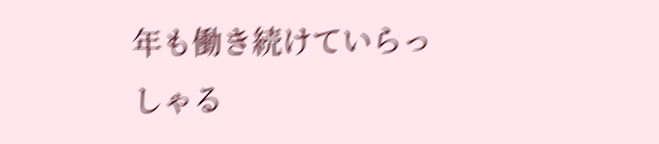年も働き続けていらっしゃる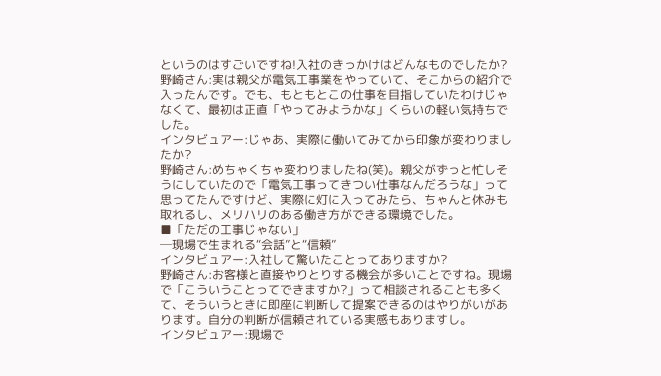というのはすごいですね!入社のきっかけはどんなものでしたか?
野崎さん:実は親父が電気工事業をやっていて、そこからの紹介で入ったんです。でも、もともとこの仕事を目指していたわけじゃなくて、最初は正直「やってみようかな」くらいの軽い気持ちでした。
インタビュアー:じゃあ、実際に働いてみてから印象が変わりましたか?
野崎さん:めちゃくちゃ変わりましたね(笑)。親父がずっと忙しそうにしていたので「電気工事ってきつい仕事なんだろうな」って思ってたんですけど、実際に灯に入ってみたら、ちゃんと休みも取れるし、メリハリのある働き方ができる環境でした。
■「ただの工事じゃない」
─現場で生まれる“会話”と“信頼”
インタビュアー:入社して驚いたことってありますか?
野崎さん:お客様と直接やりとりする機会が多いことですね。現場で「こういうことってできますか?」って相談されることも多くて、そういうときに即座に判断して提案できるのはやりがいがあります。自分の判断が信頼されている実感もありますし。
インタビュアー:現場で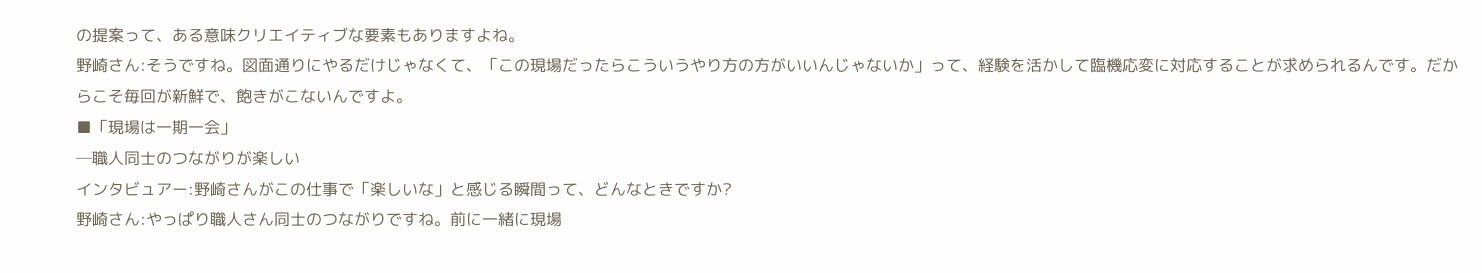の提案って、ある意味クリエイティブな要素もありますよね。
野崎さん:そうですね。図面通りにやるだけじゃなくて、「この現場だったらこういうやり方の方がいいんじゃないか」って、経験を活かして臨機応変に対応することが求められるんです。だからこそ毎回が新鮮で、飽きがこないんですよ。
■「現場は一期一会」
─職人同士のつながりが楽しい
インタビュアー:野崎さんがこの仕事で「楽しいな」と感じる瞬間って、どんなときですか?
野崎さん:やっぱり職人さん同士のつながりですね。前に一緒に現場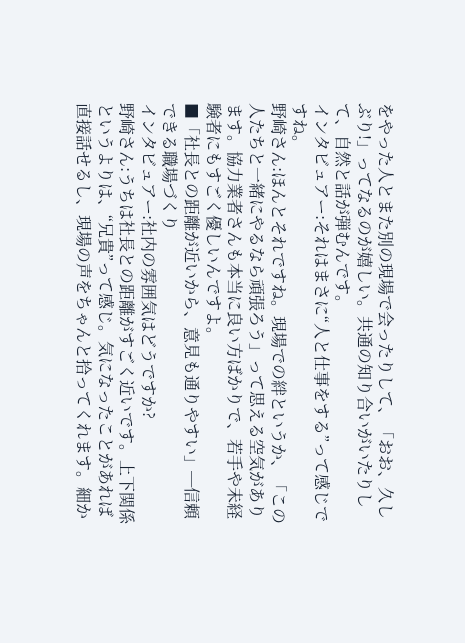をやった人とまた別の現場で会ったりして、「おお、久しぶり!」ってなるのが嬉しい。共通の知り合いがいたりして、自然と話が弾むんです。
インタビュアー:それはまさに“人と仕事をする”って感じですね。
野崎さん:ほんとそれですね。現場での絆というか、「この人たちと一緒にやるなら頑張ろう」って思える空気があります。協力業者さんも本当に良い方ばかりで、若手や未経験者にもすごく優しいんですよ。
■「社長との距離が近いから、意見も通りやすい」─信頼できる職場づくり
インタビュアー:社内の雰囲気はどうですか?
野崎さん:うちは社長との距離がすごく近いです。上下関係というよりは、“兄貴”って感じ。気になったことがあれば直接話せるし、現場の声をちゃんと拾ってくれます。細か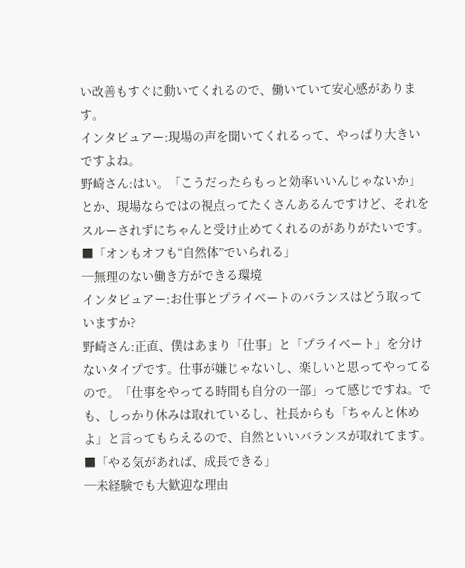い改善もすぐに動いてくれるので、働いていて安心感があります。
インタビュアー:現場の声を聞いてくれるって、やっぱり大きいですよね。
野崎さん:はい。「こうだったらもっと効率いいんじゃないか」とか、現場ならではの視点ってたくさんあるんですけど、それをスルーされずにちゃんと受け止めてくれるのがありがたいです。
■「オンもオフも“自然体”でいられる」
─無理のない働き方ができる環境
インタビュアー:お仕事とプライベートのバランスはどう取っていますか?
野崎さん:正直、僕はあまり「仕事」と「プライベート」を分けないタイプです。仕事が嫌じゃないし、楽しいと思ってやってるので。「仕事をやってる時間も自分の一部」って感じですね。でも、しっかり休みは取れているし、社長からも「ちゃんと休めよ」と言ってもらえるので、自然といいバランスが取れてます。
■「やる気があれば、成長できる」
─未経験でも大歓迎な理由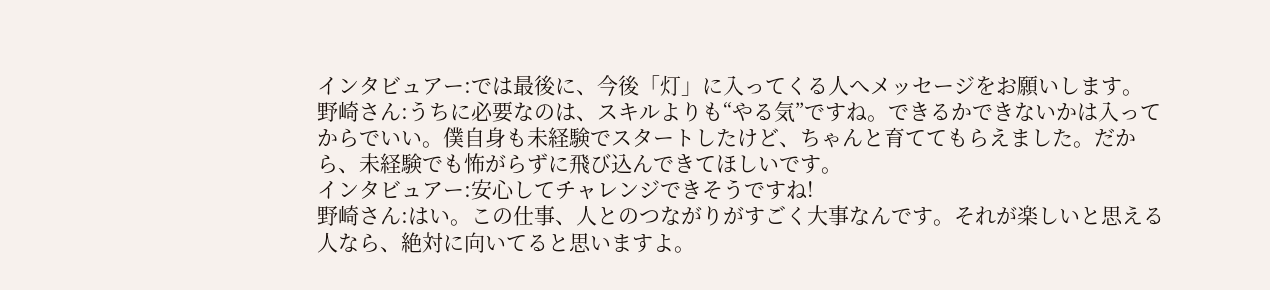インタビュアー:では最後に、今後「灯」に入ってくる人へメッセージをお願いします。
野崎さん:うちに必要なのは、スキルよりも“やる気”ですね。できるかできないかは入ってからでいい。僕自身も未経験でスタートしたけど、ちゃんと育ててもらえました。だから、未経験でも怖がらずに飛び込んできてほしいです。
インタビュアー:安心してチャレンジできそうですね!
野崎さん:はい。この仕事、人とのつながりがすごく大事なんです。それが楽しいと思える人なら、絶対に向いてると思いますよ。